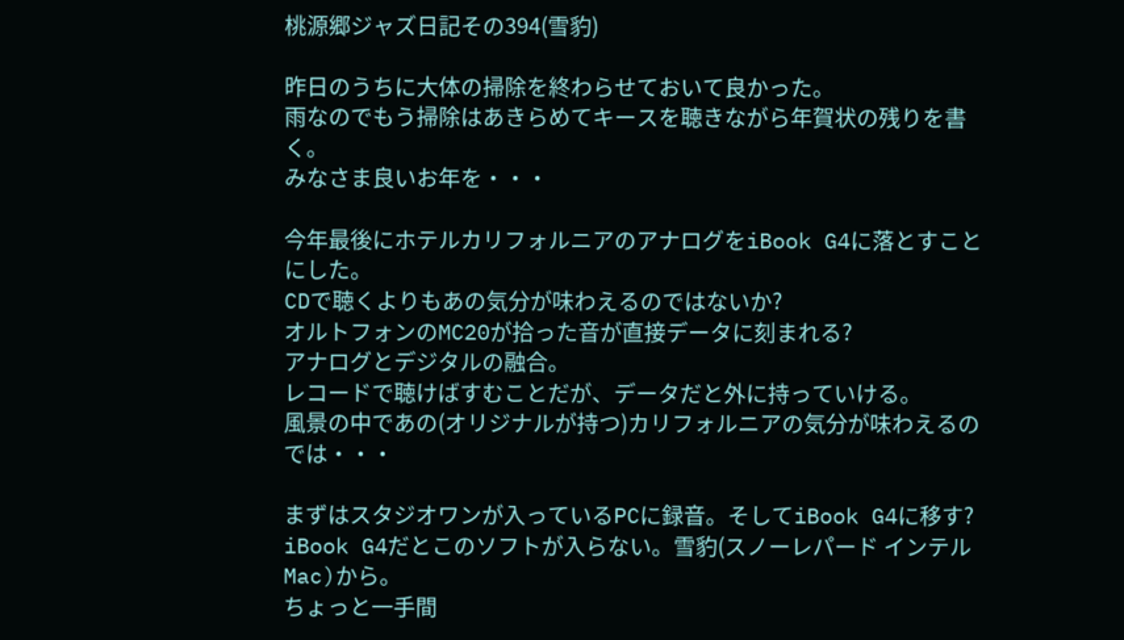桃源郷ジャズ日記その394(雪豹)

昨日のうちに大体の掃除を終わらせておいて良かった。
雨なのでもう掃除はあきらめてキースを聴きながら年賀状の残りを書く。
みなさま良いお年を・・・

今年最後にホテルカリフォルニアのアナログをiBook G4に落とすことにした。
CDで聴くよりもあの気分が味わえるのではないか?
オルトフォンのMC20が拾った音が直接データに刻まれる?
アナログとデジタルの融合。
レコードで聴けばすむことだが、データだと外に持っていける。
風景の中であの(オリジナルが持つ)カリフォルニアの気分が味わえるのでは・・・

まずはスタジオワンが入っているPCに録音。そしてiBook G4に移す?
iBook G4だとこのソフトが入らない。雪豹(スノーレパード インテルMac)から。
ちょっと一手間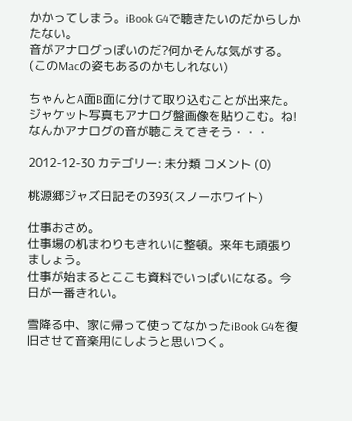かかってしまう。iBook G4で聴きたいのだからしかたない。
音がアナログっぽいのだ?何かそんな気がする。(このMacの姿もあるのかもしれない)

ちゃんとA面B面に分けて取り込むことが出来た。
ジャケット写真もアナログ盤画像を貼りこむ。ね!なんかアナログの音が聴こえてきそう・・・

2012-12-30 カテゴリー: 未分類 コメント (0)

桃源郷ジャズ日記その393(スノーホワイト)

仕事おさめ。
仕事場の机まわりもきれいに整頓。来年も頑張りましょう。
仕事が始まるとここも資料でいっぱいになる。今日が一番きれい。

雪降る中、家に帰って使ってなかったiBook G4を復旧させて音楽用にしようと思いつく。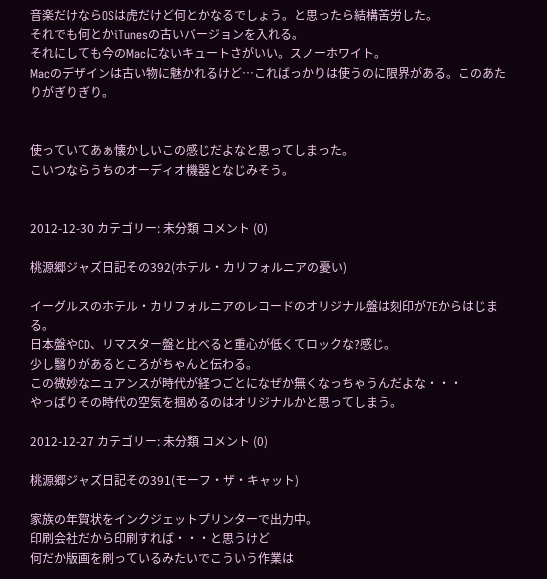音楽だけならOSは虎だけど何とかなるでしょう。と思ったら結構苦労した。
それでも何とかiTunesの古いバージョンを入れる。
それにしても今のMacにないキュートさがいい。スノーホワイト。
Macのデザインは古い物に魅かれるけど…こればっかりは使うのに限界がある。このあたりがぎりぎり。


使っていてあぁ懐かしいこの感じだよなと思ってしまった。
こいつならうちのオーディオ機器となじみそう。


2012-12-30 カテゴリー: 未分類 コメント (0)

桃源郷ジャズ日記その392(ホテル・カリフォルニアの憂い)

イーグルスのホテル・カリフォルニアのレコードのオリジナル盤は刻印が7Eからはじまる。
日本盤やCD、リマスター盤と比べると重心が低くてロックな?感じ。
少し翳りがあるところがちゃんと伝わる。
この微妙なニュアンスが時代が経つごとになぜか無くなっちゃうんだよな・・・
やっぱりその時代の空気を掴めるのはオリジナルかと思ってしまう。

2012-12-27 カテゴリー: 未分類 コメント (0)

桃源郷ジャズ日記その391(モーフ・ザ・キャット)

家族の年賀状をインクジェットプリンターで出力中。
印刷会社だから印刷すれば・・・と思うけど
何だか版画を刷っているみたいでこういう作業は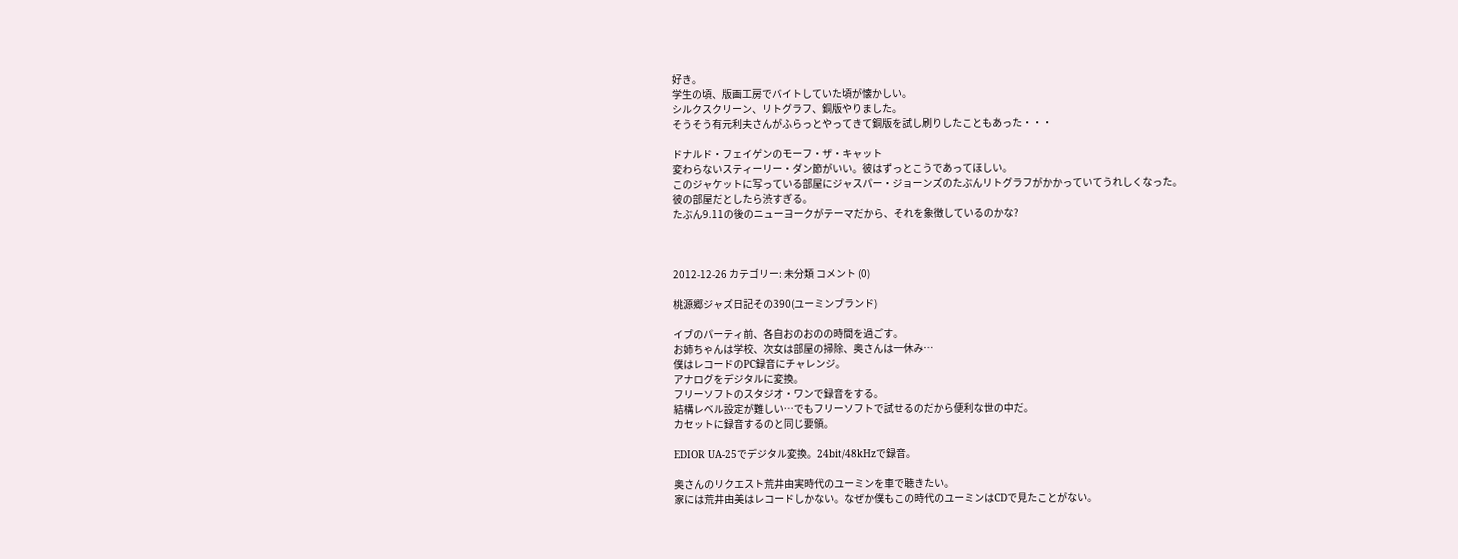好き。
学生の頃、版画工房でバイトしていた頃が懐かしい。
シルクスクリーン、リトグラフ、銅版やりました。
そうそう有元利夫さんがふらっとやってきて銅版を試し刷りしたこともあった・・・

ドナルド・フェイゲンのモーフ・ザ・キャット
変わらないスティーリー・ダン節がいい。彼はずっとこうであってほしい。
このジャケットに写っている部屋にジャスパー・ジョーンズのたぶんリトグラフがかかっていてうれしくなった。
彼の部屋だとしたら渋すぎる。
たぶん9.11の後のニューヨークがテーマだから、それを象徴しているのかな?



2012-12-26 カテゴリー: 未分類 コメント (0)

桃源郷ジャズ日記その390(ユーミンブランド)

イブのパーティ前、各自おのおのの時間を過ごす。
お姉ちゃんは学校、次女は部屋の掃除、奥さんは一休み…
僕はレコードのPC録音にチャレンジ。
アナログをデジタルに変換。
フリーソフトのスタジオ・ワンで録音をする。
結構レベル設定が難しい…でもフリーソフトで試せるのだから便利な世の中だ。
カセットに録音するのと同じ要領。

EDIOR UA-25でデジタル変換。24bit/48kHzで録音。

奥さんのリクエスト荒井由実時代のユーミンを車で聴きたい。
家には荒井由美はレコードしかない。なぜか僕もこの時代のユーミンはCDで見たことがない。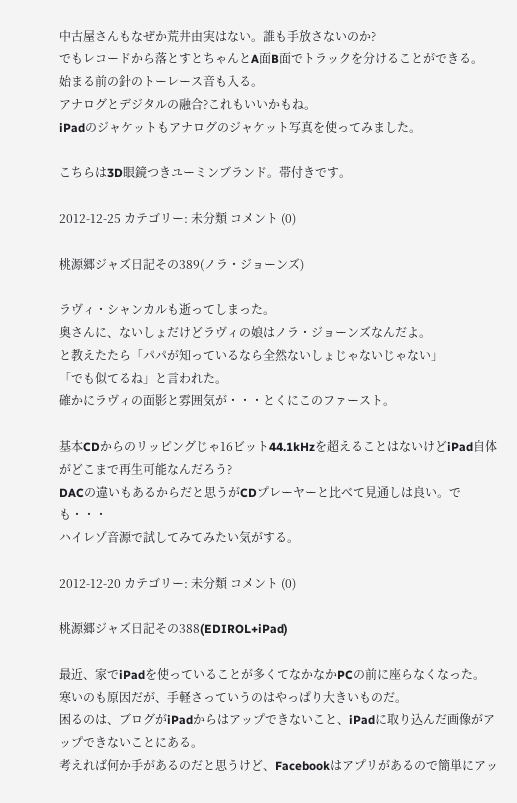中古屋さんもなぜか荒井由実はない。誰も手放さないのか?
でもレコードから落とすとちゃんとA面B面でトラックを分けることができる。
始まる前の針のトーレース音も入る。
アナログとデジタルの融合?これもいいかもね。
iPadのジャケットもアナログのジャケット写真を使ってみました。

こちらは3D眼鏡つきユーミンブランド。帯付きです。

2012-12-25 カテゴリー: 未分類 コメント (0)

桃源郷ジャズ日記その389(ノラ・ジョーンズ)

ラヴィ・シャンカルも逝ってしまった。
奥さんに、ないしょだけどラヴィの娘はノラ・ジョーンズなんだよ。
と教えたたら「パパが知っているなら全然ないしょじゃないじゃない」
「でも似てるね」と言われた。
確かにラヴィの面影と雰囲気が・・・とくにこのファースト。

基本CDからのリッピングじゃ16ビット44.1kHzを超えることはないけどiPad自体がどこまで再生可能なんだろう?
DACの違いもあるからだと思うがCDプレーヤーと比べて見通しは良い。でも・・・
ハイレゾ音源で試してみてみたい気がする。

2012-12-20 カテゴリー: 未分類 コメント (0)

桃源郷ジャズ日記その388(EDIROL+iPad)

最近、家でiPadを使っていることが多くてなかなかPCの前に座らなくなった。
寒いのも原因だが、手軽さっていうのはやっぱり大きいものだ。
困るのは、ブログがiPadからはアップできないこと、iPadに取り込んだ画像がアップできないことにある。
考えれば何か手があるのだと思うけど、Facebookはアプリがあるので簡単にアッ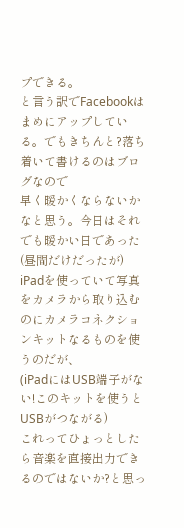プできる。
と言う訳でFacebookはまめにアップしている。でもきちんと?落ち着いて書けるのはブログなので
早く暖かくならないかなと思う。今日はそれでも暖かい日であった(昼間だけだったが)
iPadを使っていて写真をカメラから取り込むのにカメラコネクションキットなるものを使うのだが、
(iPadにはUSB端子がない!このキットを使うとUSBがつながる)
これってひょっとしたら音楽を直接出力できるのではないか?と思っ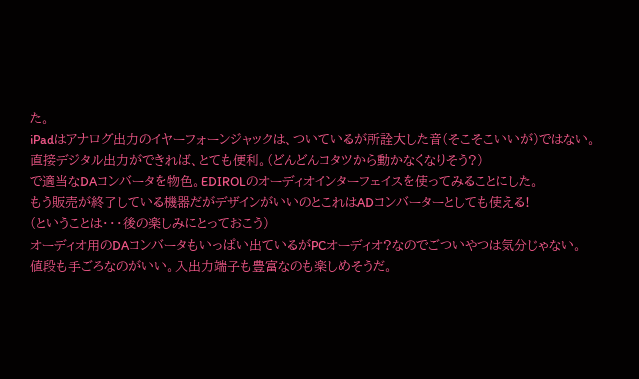た。
iPadはアナログ出力のイヤーフォーンジャックは、ついているが所詮大した音(そこそこいいが)ではない。
直接デジタル出力ができれば、とても便利。(どんどんコタツから動かなくなりそう?)
で適当なDAコンバータを物色。EDIROLのオーディオインターフェイスを使ってみることにした。
もう販売が終了している機器だがデザインがいいのとこれはADコンバーターとしても使える!
(ということは・・・後の楽しみにとっておこう)
オーディオ用のDAコンバータもいっぱい出ているがPCオーディオ?なのでごついやつは気分じゃない。
値段も手ごろなのがいい。入出力端子も豊富なのも楽しめそうだ。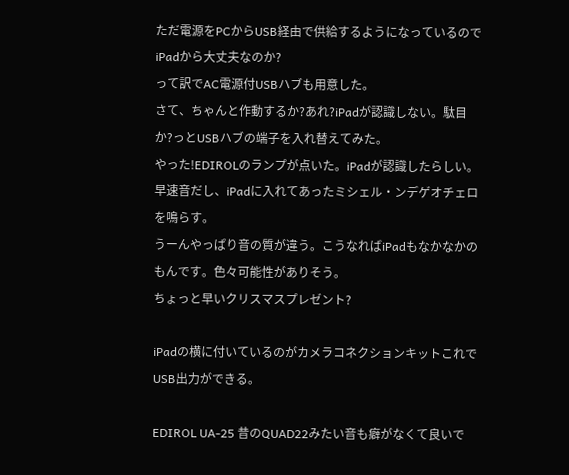ただ電源をPCからUSB経由で供給するようになっているのでiPadから大丈夫なのか?
って訳でAC電源付USBハブも用意した。
さて、ちゃんと作動するか?あれ?iPadが認識しない。駄目か?っとUSBハブの端子を入れ替えてみた。
やった!EDIROLのランプが点いた。iPadが認識したらしい。
早速音だし、iPadに入れてあったミシェル・ンデゲオチェロを鳴らす。
うーんやっぱり音の質が違う。こうなればiPadもなかなかのもんです。色々可能性がありそう。
ちょっと早いクリスマスプレゼント?

iPadの横に付いているのがカメラコネクションキットこれでUSB出力ができる。

EDIROL UA-25 昔のQUAD22みたい音も癖がなくて良いで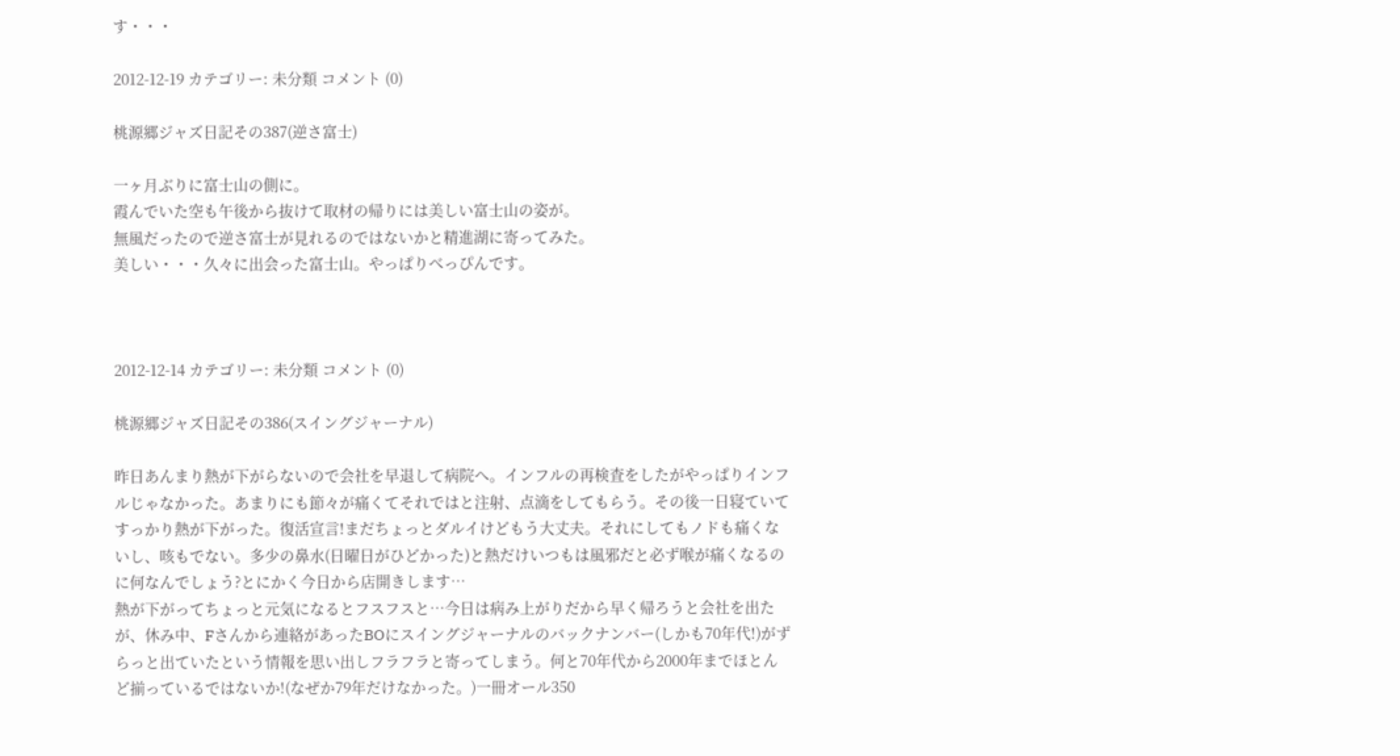す・・・

2012-12-19 カテゴリー: 未分類 コメント (0)

桃源郷ジャズ日記その387(逆さ富士)

一ヶ月ぶりに富士山の側に。
霞んでいた空も午後から抜けて取材の帰りには美しい富士山の姿が。
無風だったので逆さ富士が見れるのではないかと精進湖に寄ってみた。
美しい・・・久々に出会った富士山。やっぱりべっぴんです。



2012-12-14 カテゴリー: 未分類 コメント (0)

桃源郷ジャズ日記その386(スイングジャーナル)

昨日あんまり熱が下がらないので会社を早退して病院へ。インフルの再検査をしたがやっぱりインフルじゃなかった。あまりにも節々が痛くてそれではと注射、点滴をしてもらう。その後一日寝ていてすっかり熱が下がった。復活宣言!まだちょっとダルイけどもう大丈夫。それにしてもノドも痛くないし、咳もでない。多少の鼻水(日曜日がひどかった)と熱だけいつもは風邪だと必ず喉が痛くなるのに何なんでしょう?とにかく今日から店開きします…
熱が下がってちょっと元気になるとフスフスと…今日は病み上がりだから早く帰ろうと会社を出たが、休み中、Fさんから連絡があったBOにスイングジャーナルのバックナンバー(しかも70年代!)がずらっと出ていたという情報を思い出しフラフラと寄ってしまう。何と70年代から2000年までほとんど揃っているではないか!(なぜか79年だけなかった。)一冊オール350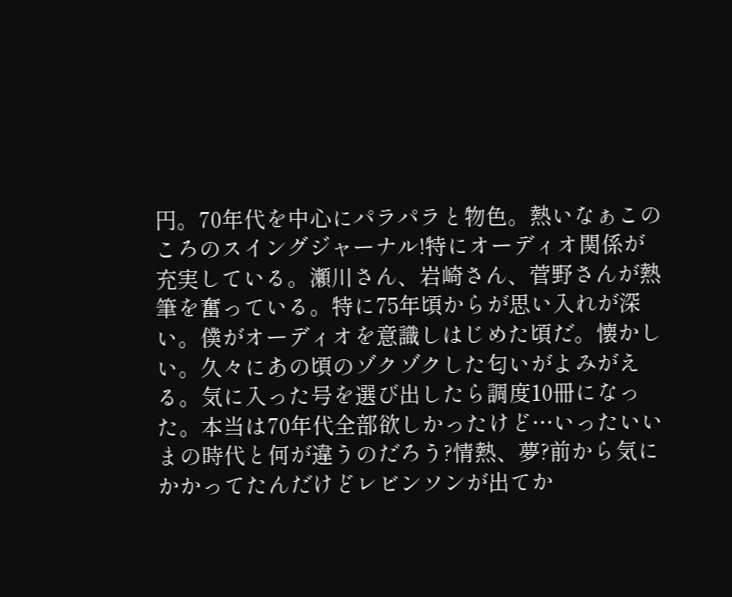円。70年代を中心にパラパラと物色。熱いなぁこのころのスイングジャーナル!特にオーディオ関係が充実している。瀬川さん、岩崎さん、菅野さんが熱筆を奮っている。特に75年頃からが思い入れが深い。僕がオーディオを意識しはじめた頃だ。懐かしい。久々にあの頃のゾクゾクした匂いがよみがえる。気に入った号を選び出したら調度10冊になった。本当は70年代全部欲しかったけど…いったいいまの時代と何が違うのだろう?情熱、夢?前から気にかかってたんだけどレビンソンが出てか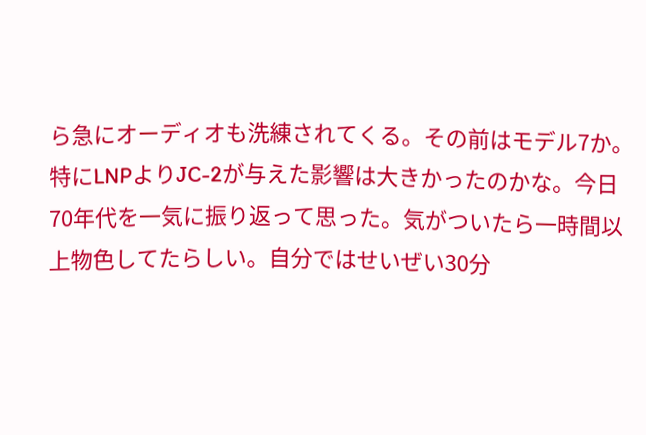ら急にオーディオも洗練されてくる。その前はモデル7か。特にLNPよりJC-2が与えた影響は大きかったのかな。今日70年代を一気に振り返って思った。気がついたら一時間以上物色してたらしい。自分ではせいぜい30分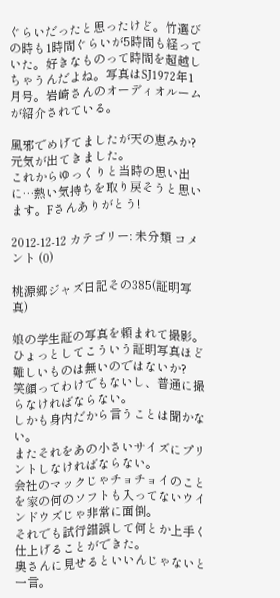ぐらいだったと思ったけど。竹選びの時も1時間ぐらいが5時間も経っていた。好きなものって時間を超越しちゃうんだよね。写真はSJ1972年1月号。岩崎さんのオーディオルームが紹介されている。

風邪でめげてましたが天の恵みか?元気が出てきました。
これからゆっくりと当時の思い出に…熱い気持ちを取り戻そうと思います。Fさんありがとう!

2012-12-12 カテゴリー: 未分類 コメント (0)

桃源郷ジャズ日記その385(証明写真)

娘の学生証の写真を頼まれて撮影。
ひょっとしてこういう証明写真ほど難しいものは無いのではないか?
笑顔ってわけでもないし、普通に撮らなければならない。
しかも身内だから言うことは聞かない。
またそれをあの小さいサイズにプリントしなければならない。
会社のマックじゃチョチョイのことを家の何のソフトも入ってないウインドウズじゃ非常に面倒。
それでも試行錯誤して何とか上手く仕上げることができた。
奥さんに見せるといいんじゃないと一言。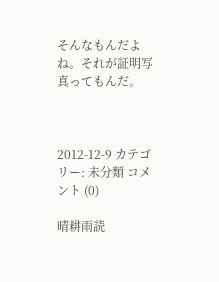そんなもんだよね。それが証明写真ってもんだ。



2012-12-9 カテゴリー: 未分類 コメント (0)

晴耕雨読